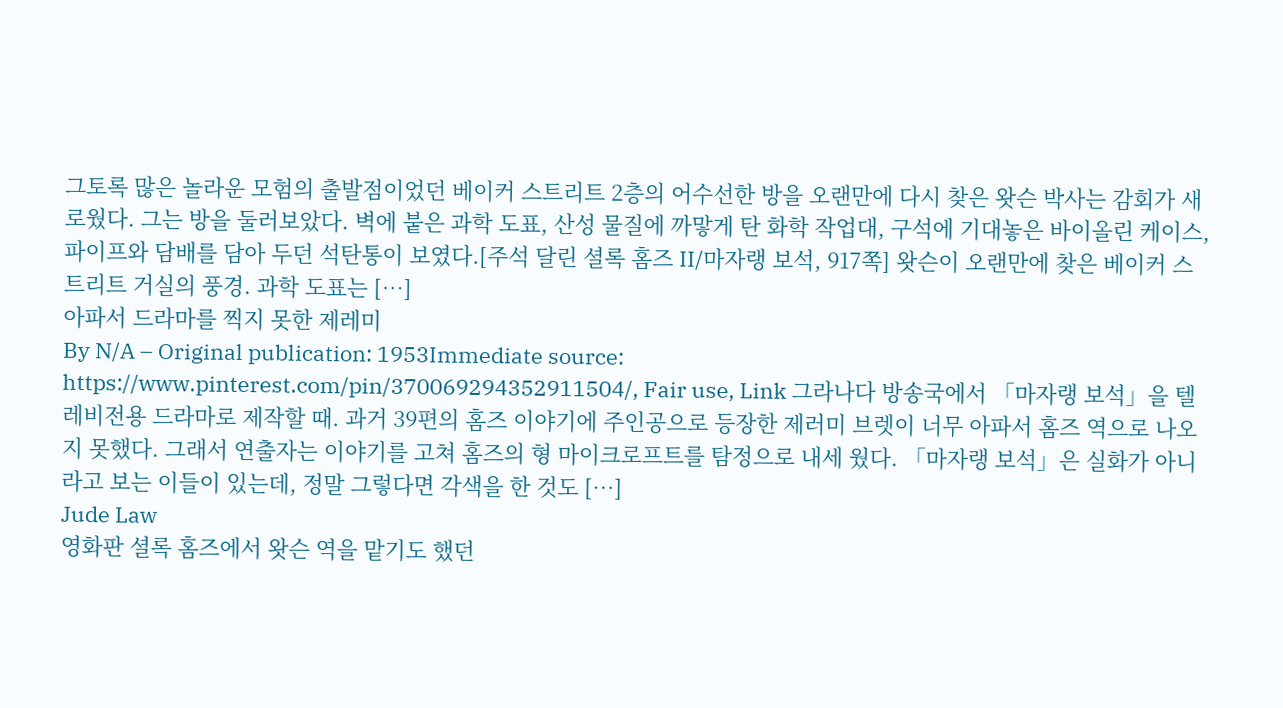그토록 많은 놀라운 모험의 출발점이었던 베이커 스트리트 2층의 어수선한 방을 오랜만에 다시 찾은 왓슨 박사는 감회가 새로웠다. 그는 방을 둘러보았다. 벽에 붙은 과학 도표, 산성 물질에 까맣게 탄 화학 작업대, 구석에 기대놓은 바이올린 케이스, 파이프와 담배를 담아 두던 석탄통이 보였다.[주석 달린 셜록 홈즈 II/마자랭 보석, 917쪽] 왓슨이 오랜만에 찾은 베이커 스트리트 거실의 풍경. 과학 도표는 […]
아파서 드라마를 찍지 못한 제레미
By N/A – Original publication: 1953Immediate source: https://www.pinterest.com/pin/370069294352911504/, Fair use, Link 그라나다 방송국에서 「마자랭 보석」을 텔레비전용 드라마로 제작할 때. 과거 39편의 홈즈 이야기에 주인공으로 등장한 제러미 브렛이 너무 아파서 홈즈 역으로 나오지 못했다. 그래서 연출자는 이야기를 고쳐 홈즈의 형 마이크로프트를 탐정으로 내세 웠다. 「마자랭 보석」은 실화가 아니라고 보는 이들이 있는데, 정말 그렇다면 각색을 한 것도 […]
Jude Law
영화판 셜록 홈즈에서 왓슨 역을 맡기도 했던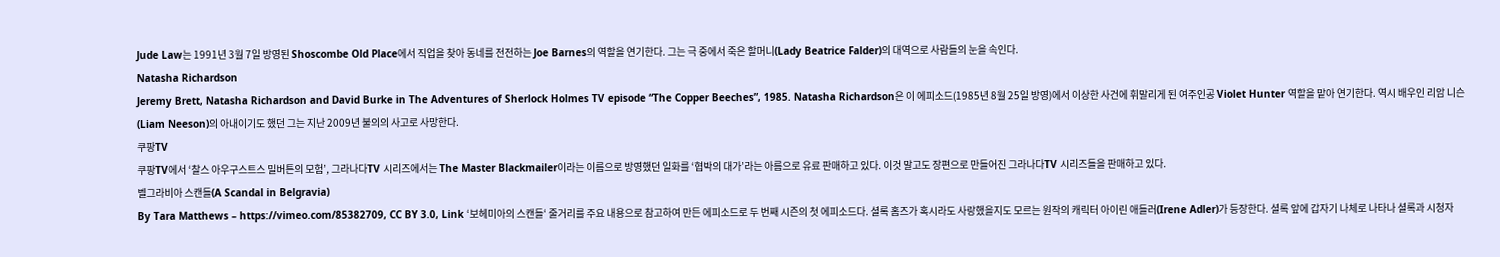Jude Law는 1991년 3월 7일 방영된 Shoscombe Old Place에서 직업을 찾아 동네를 전전하는 Joe Barnes의 역할을 연기한다. 그는 극 중에서 죽은 할머니(Lady Beatrice Falder)의 대역으로 사람들의 눈을 속인다.
Natasha Richardson
Jeremy Brett, Natasha Richardson and David Burke in The Adventures of Sherlock Holmes TV episode “The Copper Beeches”, 1985. Natasha Richardson은 이 에피소드(1985년 8월 25일 방영)에서 이상한 사건에 휘말리게 된 여주인공 Violet Hunter 역할을 맡아 연기한다. 역시 배우인 리암 니슨(Liam Neeson)의 아내이기도 했던 그는 지난 2009년 불의의 사고로 사망한다.
쿠팡TV
쿠팡TV에서 ‘찰스 아우구스트스 밀버튼의 모험’, 그라나다TV 시리즈에서는 The Master Blackmailer이라는 이름으로 방영했던 일화를 ‘협박의 대가’라는 아름으로 유료 판매하고 있다. 이것 말고도 장편으로 만들어진 그라나다TV 시리즈들을 판매하고 있다.
벨그라비아 스캔들(A Scandal in Belgravia)
By Tara Matthews – https://vimeo.com/85382709, CC BY 3.0, Link ‘보헤미아의 스캔들‘ 줄거리를 주요 내용으로 참고하여 만든 에피소드로 두 번째 시즌의 첫 에피소드다. 셜록 홈즈가 혹시라도 사랑했을지도 모르는 원작의 캐릭터 아이린 애들러(Irene Adler)가 등장한다. 셜록 앞에 갑자기 나체로 나타나 셜록과 시청자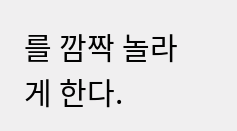를 깜짝 놀라게 한다.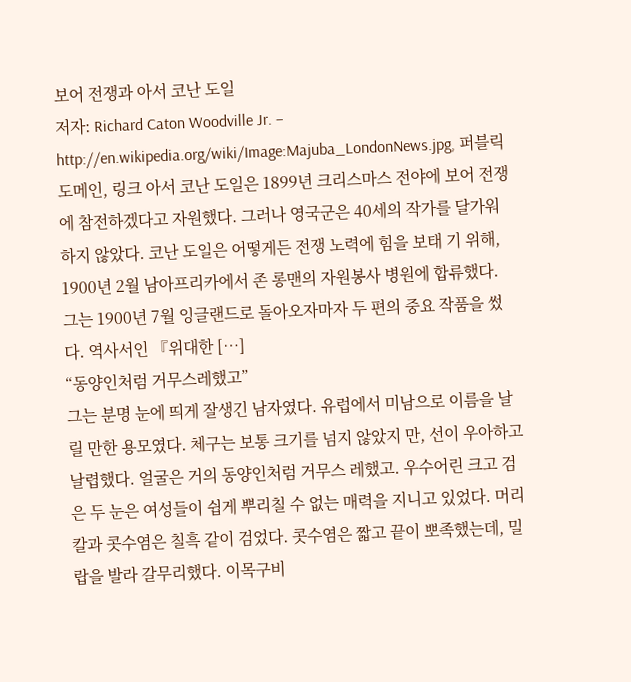보어 전쟁과 아서 코난 도일
저자: Richard Caton Woodville Jr. – http://en.wikipedia.org/wiki/Image:Majuba_LondonNews.jpg, 퍼블릭 도메인, 링크 아서 코난 도일은 1899년 크리스마스 전야에 보어 전쟁에 참전하겠다고 자원했다. 그러나 영국군은 40세의 작가를 달가워하지 않았다. 코난 도일은 어떻게든 전쟁 노력에 힘을 보태 기 위해, 1900년 2월 남아프리카에서 존 롱맨의 자원봉사 병원에 합류했다. 그는 1900년 7월 잉글랜드로 돌아오자마자 두 편의 중요 작품을 썼다. 역사서인 『위대한 […]
“동양인처럼 거무스레했고”
그는 분명 눈에 띄게 잘생긴 남자였다. 유럽에서 미남으로 이름을 날릴 만한 용모였다. 체구는 보통 크기를 넘지 않았지 만, 선이 우아하고 날렵했다. 얼굴은 거의 동양인처럼 거무스 레했고. 우수어린 크고 검은 두 눈은 여성들이 쉽게 뿌리칠 수 없는 매력을 지니고 있었다. 머리칼과 콧수염은 칠흑 같이 검었다. 콧수염은 짧고 끝이 뽀족했는데, 밀랍을 발라 갈무리했다. 이목구비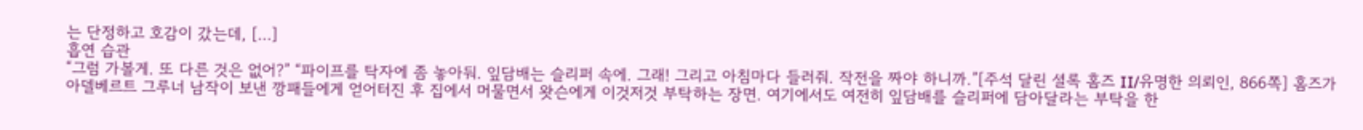는 단정하고 호감이 갔는데, […]
흡연 습관
“그럼 가볼게. 또 다른 것은 없어?” “파이프를 탁자에 좀 놓아둬. 잎담배는 슬리퍼 속에. 그래! 그리고 아침마다 들러줘. 작전을 짜야 하니까.”[주석 달린 셜록 홈즈 II/유명한 의뢰인, 866쪽] 홈즈가 아델베르트 그루너 남작이 보낸 깡패들에게 얻어터진 후 집에서 머물면서 왓슨에게 이것저것 부탁하는 장면. 여기에서도 여전히 잎담배를 슬리퍼에 담아달라는 부탁을 한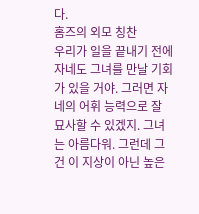다.
홈즈의 외모 칭찬
우리가 일을 끝내기 전에 자네도 그녀를 만날 기회가 있을 거야. 그러면 자네의 어휘 능력으로 잘 묘사할 수 있겠지. 그녀는 아름다워. 그런데 그건 이 지상이 아닌 높은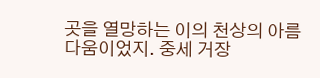곳을 열망하는 이의 천상의 아름다움이었지. 중세 거장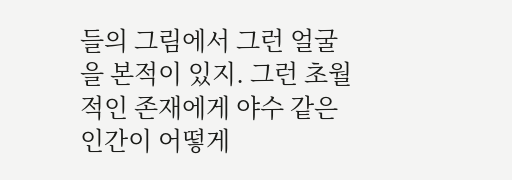들의 그림에서 그런 얼굴을 본적이 있지. 그런 초월적인 존재에게 야수 같은 인간이 어떻게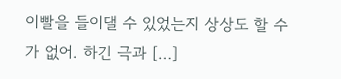이빨을 들이댈 수 있었는지 상상도 할 수가 없어. 하긴 극과 […]